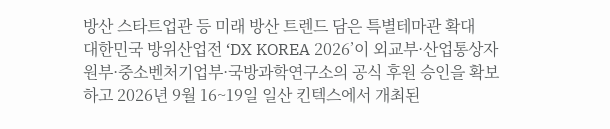방산 스타트업관 등 미래 방산 트렌드 담은 특별테마관 확대
대한민국 방위산업전 ‘DX KOREA 2026’이 외교부·산업통상자원부·중소벤처기업부·국방과학연구소의 공식 후원 승인을 확보하고 2026년 9월 16~19일 일산 킨텍스에서 개최된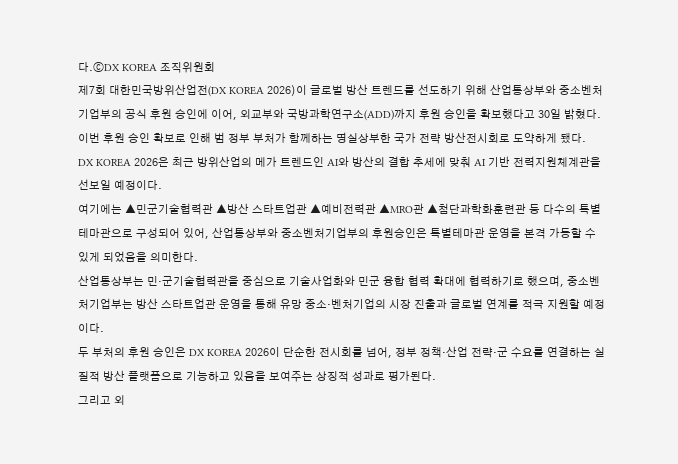다.ⓒDX KOREA 조직위원회
제7회 대한민국방위산업전(DX KOREA 2026)이 글로벌 방산 트렌드를 선도하기 위해 산업통상부와 중소벤처기업부의 공식 후원 승인에 이어, 외교부와 국방과학연구소(ADD)까지 후원 승인을 확보했다고 30일 밝혔다.
이번 후원 승인 확보로 인해 범 정부 부처가 함께하는 명실상부한 국가 전략 방산전시회로 도약하게 됐다.
DX KOREA 2026은 최근 방위산업의 메가 트렌드인 AI와 방산의 결합 추세에 맞춰 AI 기반 전력지원체계관을 선보일 예정이다.
여기에는 ▲민군기술협력관 ▲방산 스타트업관 ▲예비전력관 ▲MRO관 ▲첨단과학화훈련관 등 다수의 특별테마관으로 구성되어 있어, 산업통상부와 중소벤처기업부의 후원승인은 특별테마관 운영을 본격 가동할 수 있게 되었음을 의미한다.
산업통상부는 민·군기술협력관을 중심으로 기술사업화와 민군 융합 협력 확대에 협력하기로 했으며, 중소벤처기업부는 방산 스타트업관 운영을 통해 유망 중소·벤처기업의 시장 진출과 글로벌 연계를 적극 지원할 예정이다.
두 부처의 후원 승인은 DX KOREA 2026이 단순한 전시회를 넘어, 정부 정책·산업 전략·군 수요를 연결하는 실질적 방산 플랫폼으로 기능하고 있음을 보여주는 상징적 성과로 평가된다.
그리고 외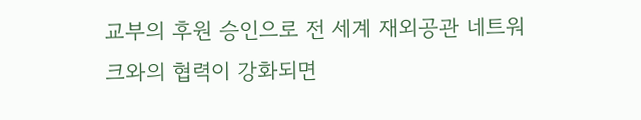교부의 후원 승인으로 전 세계 재외공관 네트워크와의 협력이 강화되면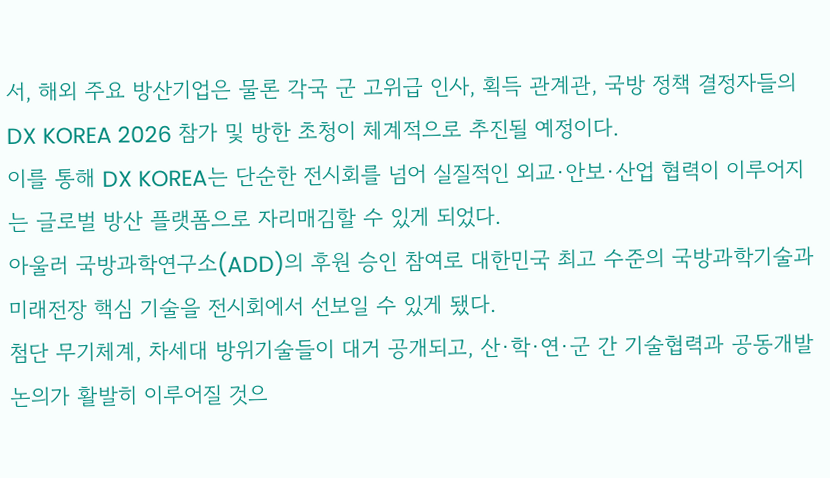서, 해외 주요 방산기업은 물론 각국 군 고위급 인사, 획득 관계관, 국방 정책 결정자들의 DX KOREA 2026 참가 및 방한 초청이 체계적으로 추진될 예정이다.
이를 통해 DX KOREA는 단순한 전시회를 넘어 실질적인 외교·안보·산업 협력이 이루어지는 글로벌 방산 플랫폼으로 자리매김할 수 있게 되었다.
아울러 국방과학연구소(ADD)의 후원 승인 참여로 대한민국 최고 수준의 국방과학기술과 미래전장 핵심 기술을 전시회에서 선보일 수 있게 됐다.
첨단 무기체계, 차세대 방위기술들이 대거 공개되고, 산·학·연·군 간 기술협력과 공동개발 논의가 활발히 이루어질 것으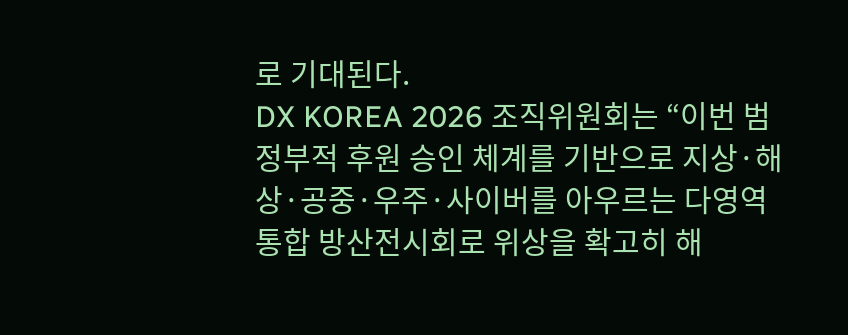로 기대된다.
DX KOREA 2026 조직위원회는 “이번 범 정부적 후원 승인 체계를 기반으로 지상·해상·공중·우주·사이버를 아우르는 다영역 통합 방산전시회로 위상을 확고히 해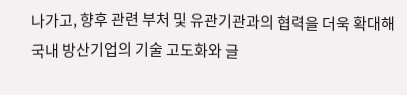나가고, 향후 관련 부처 및 유관기관과의 협력을 더욱 확대해 국내 방산기업의 기술 고도화와 글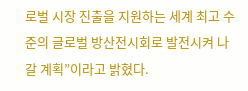로벌 시장 진출을 지원하는 세계 최고 수준의 글로벌 방산전시회로 발전시켜 나갈 계획”이라고 밝혔다.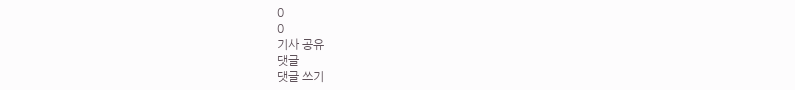0
0
기사 공유
댓글
댓글 쓰기